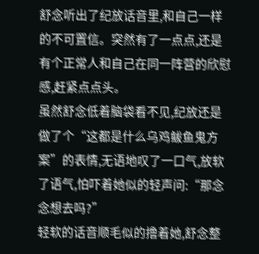舒念听出了纪放话音里,和自己一样的不可置信。突然有了一点点,还是有个正常人和自己在同一阵营的欣慰感,赶紧点点头。
虽然舒念低着脑袋看不见,纪放还是做了个“这都是什么乌鸡鲅鱼鬼方案”的表情,无语地叹了一口气,放软了语气,怕吓着她似的轻声问:“那念念想去吗?”
轻软的话音顺毛似的撸着她,舒念整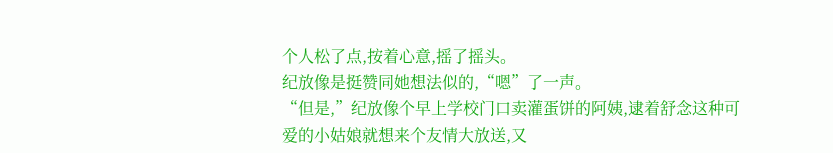个人松了点,按着心意,摇了摇头。
纪放像是挺赞同她想法似的,“嗯”了一声。
“但是,”纪放像个早上学校门口卖灌蛋饼的阿姨,逮着舒念这种可爱的小姑娘就想来个友情大放送,又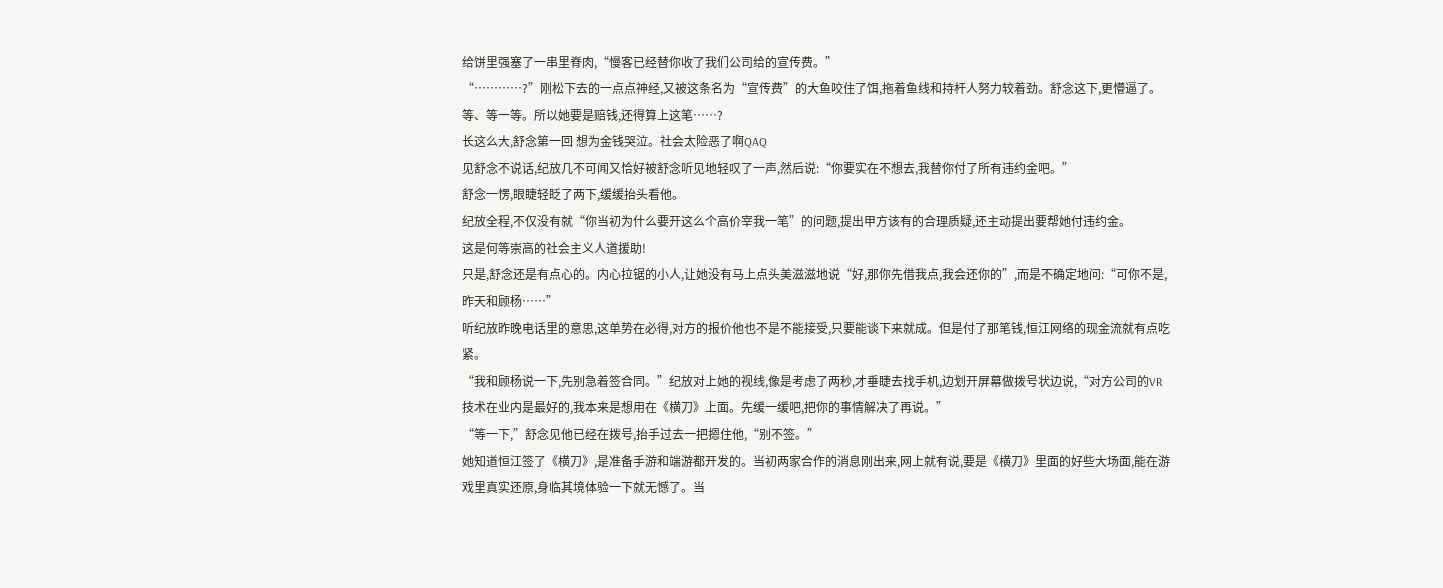给饼里强塞了一串里脊肉,“慢客已经替你收了我们公司给的宣传费。”
“…………?”刚松下去的一点点神经,又被这条名为“宣传费”的大鱼咬住了饵,拖着鱼线和持杆人努力较着劲。舒念这下,更懵逼了。
等、等一等。所以她要是赔钱,还得算上这笔……?
长这么大,舒念第一回 想为金钱哭泣。社会太险恶了啊QAQ
见舒念不说话,纪放几不可闻又恰好被舒念听见地轻叹了一声,然后说:“你要实在不想去,我替你付了所有违约金吧。”
舒念一愣,眼睫轻眨了两下,缓缓抬头看他。
纪放全程,不仅没有就“你当初为什么要开这么个高价宰我一笔”的问题,提出甲方该有的合理质疑,还主动提出要帮她付违约金。
这是何等崇高的社会主义人道援助!
只是,舒念还是有点心的。内心拉锯的小人,让她没有马上点头美滋滋地说“好,那你先借我点,我会还你的”,而是不确定地问:“可你不是,昨天和顾杨……”
听纪放昨晚电话里的意思,这单势在必得,对方的报价他也不是不能接受,只要能谈下来就成。但是付了那笔钱,恒江网络的现金流就有点吃紧。
“我和顾杨说一下,先别急着签合同。”纪放对上她的视线,像是考虑了两秒,才垂睫去找手机,边划开屏幕做拨号状边说,“对方公司的VR技术在业内是最好的,我本来是想用在《横刀》上面。先缓一缓吧,把你的事情解决了再说。”
“等一下,”舒念见他已经在拨号,抬手过去一把摁住他,“别不签。”
她知道恒江签了《横刀》,是准备手游和端游都开发的。当初两家合作的消息刚出来,网上就有说,要是《横刀》里面的好些大场面,能在游戏里真实还原,身临其境体验一下就无憾了。当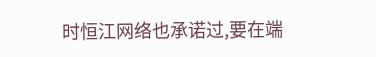时恒江网络也承诺过,要在端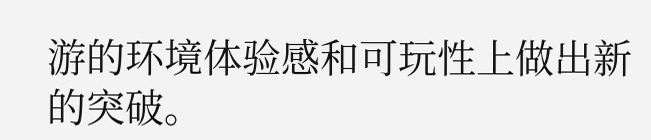游的环境体验感和可玩性上做出新的突破。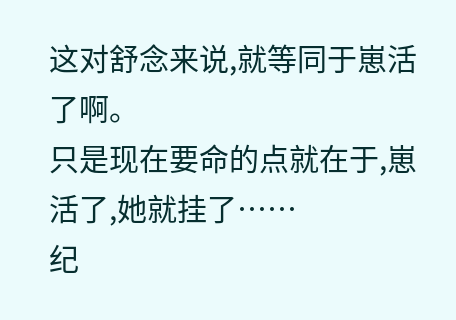这对舒念来说,就等同于崽活了啊。
只是现在要命的点就在于,崽活了,她就挂了……
纪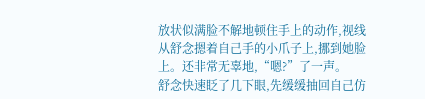放状似满脸不解地顿住手上的动作,视线从舒念摁着自己手的小爪子上,挪到她脸上。还非常无辜地,“嗯?”了一声。
舒念快速眨了几下眼,先缓缓抽回自己仿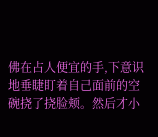佛在占人便宜的手,下意识地垂睫盯着自己面前的空碗挠了挠脸颊。然后才小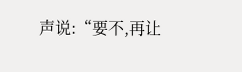声说:“要不,再让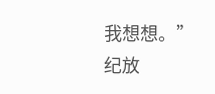我想想。”
纪放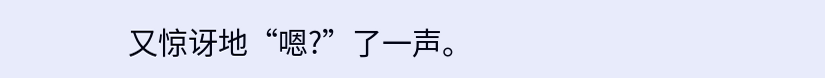又惊讶地“嗯?”了一声。